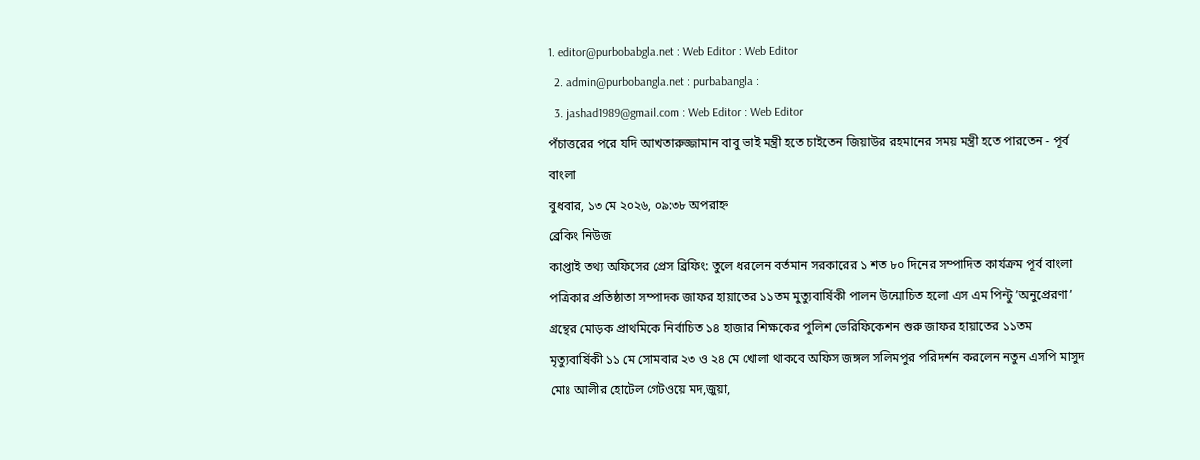1. editor@purbobabgla.net : Web Editor : Web Editor
  2. admin@purbobangla.net : purbabangla :
  3. jashad1989@gmail.com : Web Editor : Web Editor
পঁচাত্তরের পরে যদি আখতারুজ্জামান বাবু ভাই মন্ত্রী হতে চাইতেন জিয়াউর রহমানের সময় মন্ত্রী হতে পারতেন - পূর্ব বাংলা
বুধবার, ১৩ মে ২০২৬, ০৯:৩৮ অপরাহ্ন
ব্রেকিং নিউজ
কাপ্তাই তথ্য অফিসের প্রেস ব্রিফিং: তুলে ধরলেন বর্তমান সরকারের ১ শত ৮০ দিনের সম্পাদিত কার্যক্রম পূর্ব বাংলা পত্রিকার প্রতিষ্ঠাতা সম্পাদক জাফর হায়াতের ১১তম মুত্যুবার্ষিকী পালন উন্মোচিত হলো এস এম পিন্টু ’অনুপ্রেরণা’ গ্রন্থের মোড়ক প্রাথমিকে নির্বাচিত ১৪ হাজার শিক্ষকের পুলিশ ভেরিফিকেশন শুরু জাফর হায়াতের ১১তম মৃত্যুবার্ষিকী ১১ মে সোমবার ২৩ ও ২৪ মে খোলা থাকবে অফিস জঙ্গল সলিমপুর পরিদর্শন করলেন নতুন এসপি মাসুদ মোঃ আলীর হোটেল গেটওয়ে মদ,জুয়া,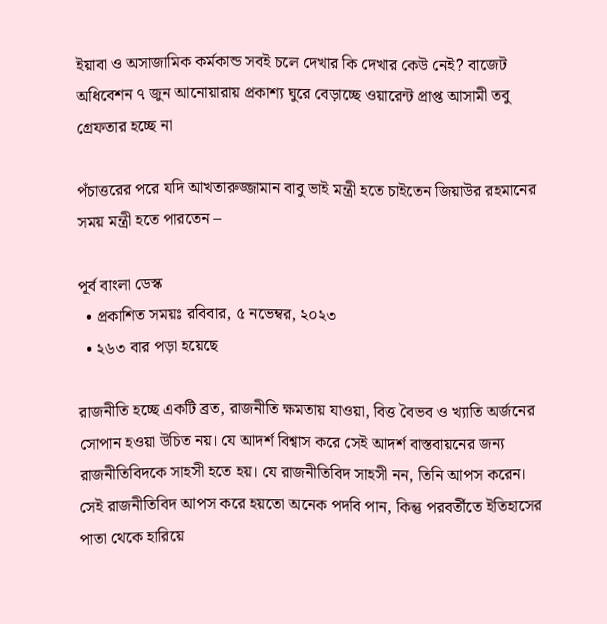ইয়াবা ও অসাজামিক কর্মকান্ড সবই চলে দেখার কি দেখার কেউ নেই? বাজেট অধিবেশন ৭ জুন আনোয়ারায় প্রকাশ্য ঘুরে বেড়াচ্ছে ওয়ারেন্ট প্রাপ্ত আসামী তবু গ্রেফতার হচ্ছে না

পঁচাত্তরের পরে যদি আখতারুজ্জামান বাবু ভাই মন্ত্রী হতে চাইতেন জিয়াউর রহমানের সময় মন্ত্রী হতে পারতেন –

পূর্ব বাংলা ডেস্ক
  • প্রকাশিত সময়ঃ রবিবার, ৫ নভেম্বর, ২০২৩
  • ২৬৩ বার পড়া হয়েছে

রাজনীতি হচ্ছে একটি ব্রত, রাজনীতি ক্ষমতায় যাওয়া, বিত্ত বৈভব ও খ্যাতি অর্জনের সোপান হওয়া উচিত নয়। যে আদর্শ বিশ্বাস করে সেই আদর্শ বাস্তবায়নের জন্য রাজনীতিবিদকে সাহসী হতে হয়। যে রাজনীতিবিদ সাহসী নন, তিনি আপস করেন। সেই রাজনীতিবিদ আপস করে হয়তো অনেক পদবি পান, কিন্তু পরবর্তীতে ইতিহাসের পাতা থেকে হারিয়ে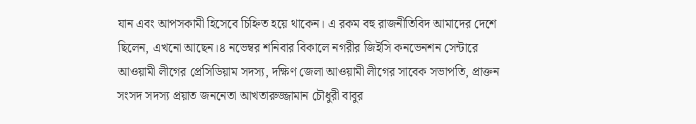যান এবং আপসকামী হিসেবে চিহ্নিত হয়ে থাকেন। এ রকম বহু রাজনীতিবিদ আমাদের দেশে ছিলেন, এখনো আছেন।৪ নভেম্বর শনিবার বিকালে নগরীর জিইসি কনভেনশন সেন্টারে আওয়ামী লীগের প্রেসিডিয়াম সদস্য, দক্ষিণ জেলা আওয়ামী লীগের সাবেক সভাপতি, প্রাক্তন সংসদ সদস্য প্রয়াত জননেতা আখতারুজ্জামান চৌধুরী বাবুর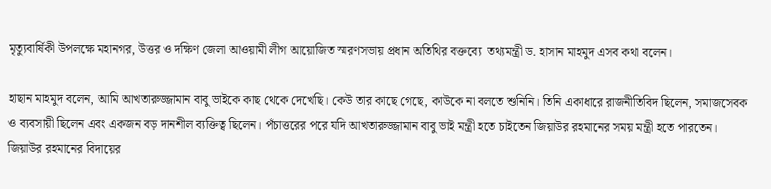মৃত্যুবার্ষিকী উপলক্ষে মহানগর, উত্তর ও দক্ষিণ জেলা আওয়ামী লীগ আয়োজিত স্মরণসভায় প্রধান অতিথির বক্তব্যে  তথ্যমন্ত্রী ড. হাসান মাহমুদ এসব কথা বলেন।

হাছান মাহমুদ বলেন, আমি আখতারুজ্জামান বাবু ভাইকে কাছ থেকে দেখেছি। কেউ তার কাছে গেছে, কাউকে না বলতে শুনিনি। তিনি একাধারে রাজনীতিবিদ ছিলেন, সমাজসেবক ও ব্যবসায়ী ছিলেন এবং একজন বড় দানশীল ব্যক্তিত্ব ছিলেন। পঁচাত্তরের পরে যদি আখতারুজ্জামান বাবু ভাই মন্ত্রী হতে চাইতেন জিয়াউর রহমানের সময় মন্ত্রী হতে পারতেন। জিয়াউর রহমানের বিদায়ের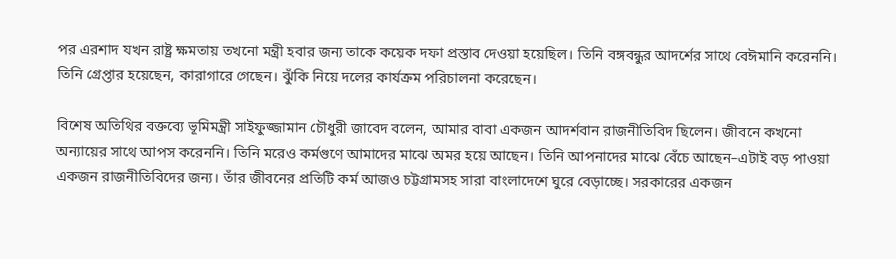পর এরশাদ যখন রাষ্ট্র ক্ষমতায় তখনো মন্ত্রী হবার জন্য তাকে কয়েক দফা প্রস্তাব দেওয়া হয়েছিল। তিনি বঙ্গবন্ধুর আদর্শের সাথে বেঈমানি করেননি। তিনি গ্রেপ্তার হয়েছেন, কারাগারে গেছেন। ঝুঁকি নিয়ে দলের কার্যক্রম পরিচালনা করেছেন।

বিশেষ অতিথির বক্তব্যে ভূমিমন্ত্রী সাইফুজ্জামান চৌধুরী জাবেদ বলেন, আমার বাবা একজন আদর্শবান রাজনীতিবিদ ছিলেন। জীবনে কখনো অন্যায়ের সাথে আপস করেননি। তিনি মরেও কর্মগুণে আমাদের মাঝে অমর হয়ে আছেন। তিনি আপনাদের মাঝে বেঁচে আছেন–এটাই বড় পাওয়া একজন রাজনীতিবিদের জন্য। তাঁর জীবনের প্রতিটি কর্ম আজও চট্টগ্রামসহ সারা বাংলাদেশে ঘুরে বেড়াচ্ছে। সরকারের একজন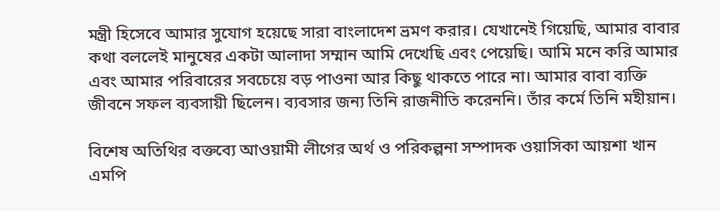মন্ত্রী হিসেবে আমার সুযোগ হয়েছে সারা বাংলাদেশ ভ্রমণ করার। যেখানেই গিয়েছি, আমার বাবার কথা বললেই মানুষের একটা আলাদা সম্মান আমি দেখেছি এবং পেয়েছি। আমি মনে করি আমার এবং আমার পরিবারের সবচেয়ে বড় পাওনা আর কিছু থাকতে পারে না। আমার বাবা ব্যক্তি জীবনে সফল ব্যবসায়ী ছিলেন। ব্যবসার জন্য তিনি রাজনীতি করেননি। তাঁর কর্মে তিনি মহীয়ান।

বিশেষ অতিথির বক্তব্যে আওয়ামী লীগের অর্থ ও পরিকল্পনা সম্পাদক ওয়াসিকা আয়শা খান এমপি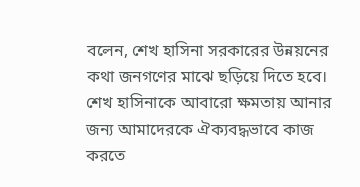বলেন, শেখ হাসিনা সরকারের উন্নয়নের কথা জনগণের মাঝে ছড়িয়ে দিতে হবে। শেখ হাসিনাকে আবারো ক্ষমতায় আনার জন্য আমাদেরকে ঐক্যবদ্ধভাবে কাজ করতে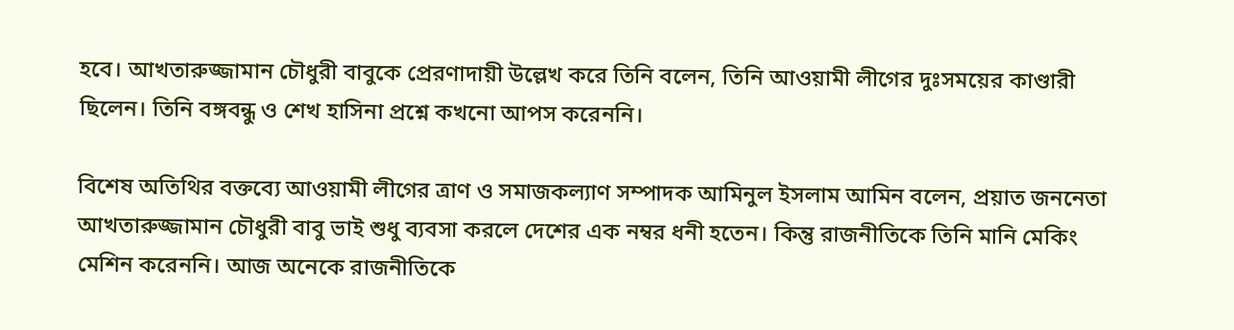হবে। আখতারুজ্জামান চৌধুরী বাবুকে প্রেরণাদায়ী উল্লেখ করে তিনি বলেন, তিনি আওয়ামী লীগের দুঃসময়ের কাণ্ডারী ছিলেন। তিনি বঙ্গবন্ধু ও শেখ হাসিনা প্রশ্নে কখনো আপস করেননি।

বিশেষ অতিথির বক্তব্যে আওয়ামী লীগের ত্রাণ ও সমাজকল্যাণ সম্পাদক আমিনুল ইসলাম আমিন বলেন, প্রয়াত জননেতা আখতারুজ্জামান চৌধুরী বাবু ভাই শুধু ব্যবসা করলে দেশের এক নম্বর ধনী হতেন। কিন্তু রাজনীতিকে তিনি মানি মেকিং মেশিন করেননি। আজ অনেকে রাজনীতিকে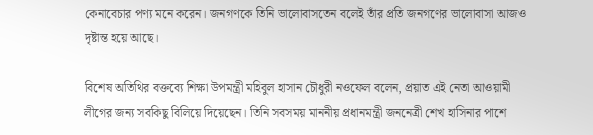কেনাবেচার পণ্য মনে করেন। জনগণকে তিনি ভালোবাসতেন বলেই তাঁর প্রতি জনগণের ভালোবাসা আজও দৃষ্টান্ত হয়ে আছে।

বিশেষ অতিথির বক্তব্যে শিক্ষা উপমন্ত্রী মহিবুল হাসান চৌধুরী নওফেল বলেন, প্রয়াত এই নেতা আওয়ামী লীগের জন্য সবকিছু বিলিয়ে দিয়েছেন। তিনি সবসময় মাননীয় প্রধানমন্ত্রী জননেত্রী শেখ হাসিনার পাশে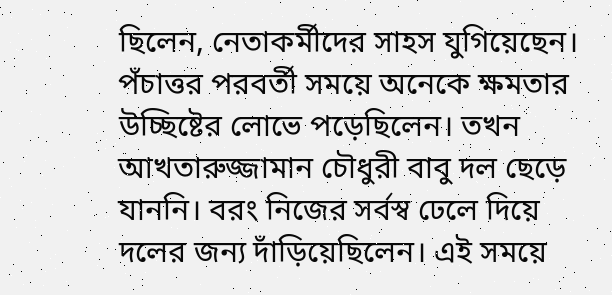ছিলেন, নেতাকর্মীদের সাহস যুগিয়েছেন। পঁচাত্তর পরবর্তী সময়ে অনেকে ক্ষমতার উচ্ছিষ্টের লোভে পড়েছিলেন। তখন আখতারুজ্জামান চৌধুরী বাবু দল ছেড়ে যাননি। বরং নিজের সর্বস্ব ঢেলে দিয়ে দলের জন্য দাঁড়িয়েছিলেন। এই সময়ে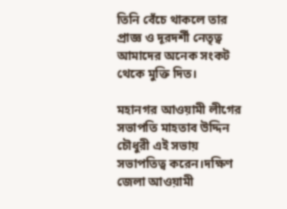তিনি বেঁচে থাকলে তার প্রাজ্ঞ ও দূরদর্শী নেতৃত্ব আমাদের অনেক সংকট থেকে মুক্তি দিত।

মহানগর আওয়ামী লীগের সভাপতি মাহতাব উদ্দিন চৌধুরী এই সভায় সভাপতিত্ব করেন।দক্ষিণ জেলা আওয়ামী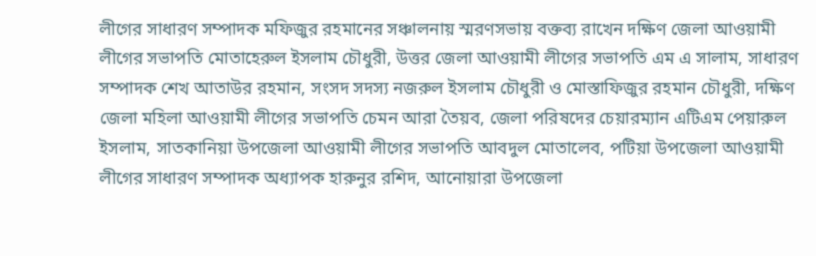লীগের সাধারণ সম্পাদক মফিজুর রহমানের সঞ্চালনায় স্মরণসভায় বক্তব্য রাখেন দক্ষিণ জেলা আওয়ামী লীগের সভাপতি মোতাহেরুল ইসলাম চৌধুরী, উত্তর জেলা আওয়ামী লীগের সভাপতি এম এ সালাম, সাধারণ সম্পাদক শেখ আতাউর রহমান, সংসদ সদস্য নজরুল ইসলাম চৌধুরী ও মোস্তাফিজুর রহমান চৌধুরী, দক্ষিণ জেলা মহিলা আওয়ামী লীগের সভাপতি চেমন আরা তৈয়ব, জেলা পরিষদের চেয়ারম্যান এটিএম পেয়ারুল ইসলাম, সাতকানিয়া উপজেলা আওয়ামী লীগের সভাপতি আবদুল মোতালেব, পটিয়া উপজেলা আওয়ামী লীগের সাধারণ সম্পাদক অধ্যাপক হারুনুর রশিদ, আনোয়ারা উপজেলা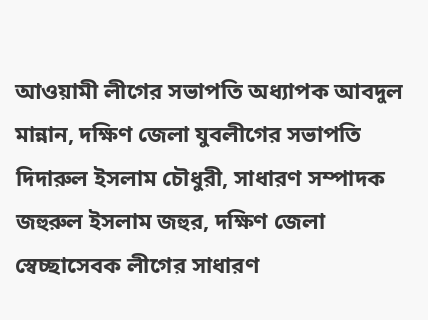আওয়ামী লীগের সভাপতি অধ্যাপক আবদুল মান্নান, দক্ষিণ জেলা যুবলীগের সভাপতি দিদারুল ইসলাম চৌধুরী, সাধারণ সম্পাদক জহুরুল ইসলাম জহুর, দক্ষিণ জেলা স্বেচ্ছাসেবক লীগের সাধারণ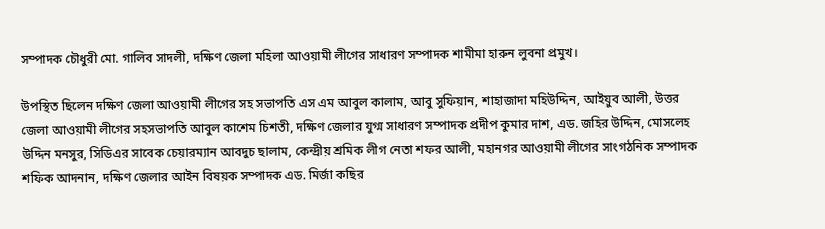সম্পাদক চৌধুরী মো. গালিব সাদলী, দক্ষিণ জেলা মহিলা আওয়ামী লীগের সাধারণ সম্পাদক শামীমা হারুন লুবনা প্রমুখ।

উপস্থিত ছিলেন দক্ষিণ জেলা আওয়ামী লীগের সহ সভাপতি এস এম আবুল কালাম, আবু সুফিয়ান, শাহাজাদা মহিউদ্দিন, আইয়ুব আলী, উত্তর জেলা আওয়ামী লীগের সহসভাপতি আবুল কাশেম চিশতী, দক্ষিণ জেলার যুগ্ম সাধারণ সম্পাদক প্রদীপ কুমার দাশ, এড. জহির উদ্দিন, মোসলেহ উদ্দিন মনসুর, সিডিএর সাবেক চেয়ারম্যান আবদুচ ছালাম, কেন্দ্রীয় শ্রমিক লীগ নেতা শফর আলী, মহানগর আওয়ামী লীগের সাংগঠনিক সম্পাদক শফিক আদনান, দক্ষিণ জেলার আইন বিষয়ক সম্পাদক এড. মির্জা কছির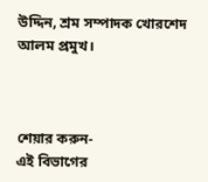উদ্দিন, শ্রম সম্পাদক খোরশেদ আলম প্রমুখ।



শেয়ার করুন-
এই বিভাগের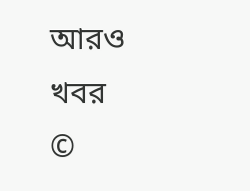আরও খবর
©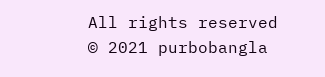All rights reserved © 2021 purbobangla